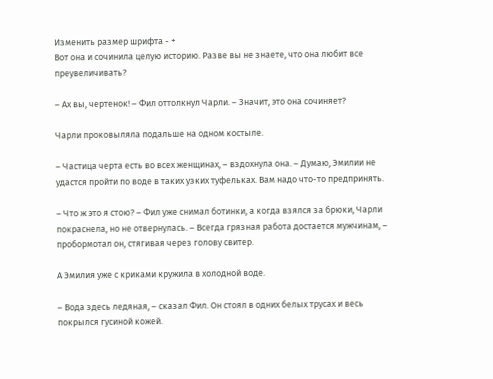Изменить размер шрифта - +
Вот она и сочинила целую историю. Разве вы не знаете, что она любит все преувеличивать?

– Ах вы, чертенок! – Фил оттолкнул Чарли. – Значит, это она сочиняет?

Чарли проковыляла подальше на одном костыле.

– Частица черта есть во всех женщинах, – вздохнула она. – Думаю, Эмилии не удастся пройти по воде в таких узких туфельках. Вам надо что-то предпринять.

– Что ж это я стою? – Фил уже снимал ботинки, а когда взялся за брюки, Чарли покраснела, но не отвернулась. – Всегда грязная работа достается мужчинам, – пробормотал он, стягивая через голову свитер.

А Эмилия уже с криками кружила в холодной воде.

– Вода здесь ледяная, – сказал Фил. Он стоял в одних белых трусах и весь покрылся гусиной кожей.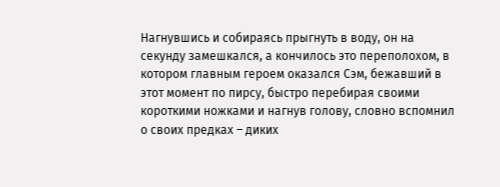Нагнувшись и собираясь прыгнуть в воду, он на секунду замешкался, а кончилось это переполохом, в котором главным героем оказался Сэм, бежавший в этот момент по пирсу, быстро перебирая своими короткими ножками и нагнув голову, словно вспомнил о своих предках – диких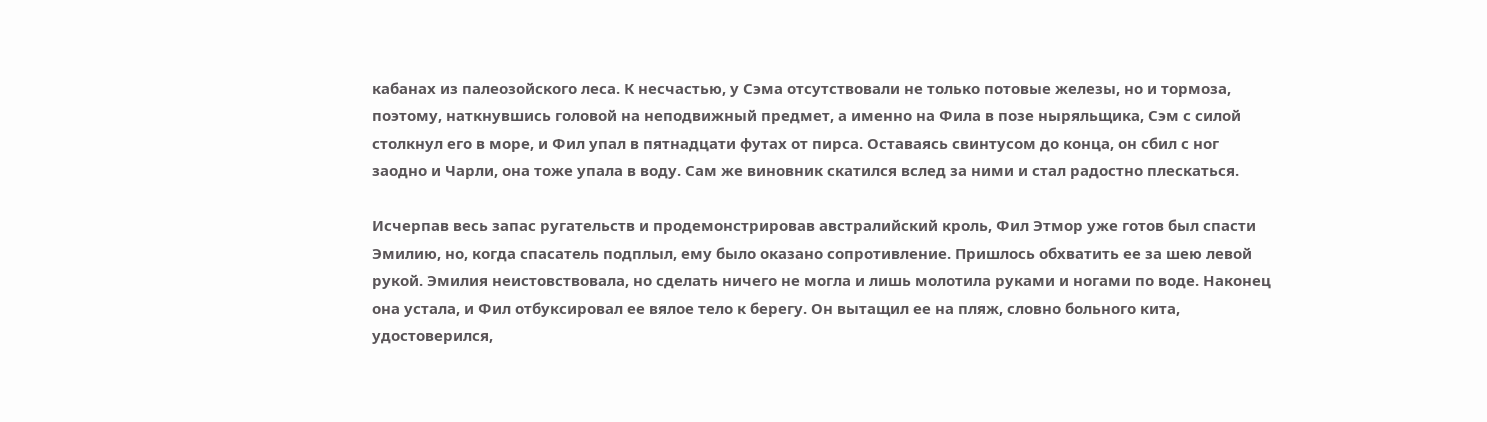кабанах из палеозойского леса. К несчастью, у Сэма отсутствовали не только потовые железы, но и тормоза, поэтому, наткнувшись головой на неподвижный предмет, а именно на Фила в позе ныряльщика, Сэм с силой столкнул его в море, и Фил упал в пятнадцати футах от пирса. Оставаясь свинтусом до конца, он сбил с ног заодно и Чарли, она тоже упала в воду. Сам же виновник скатился вслед за ними и стал радостно плескаться.

Исчерпав весь запас ругательств и продемонстрировав австралийский кроль, Фил Этмор уже готов был спасти Эмилию, но, когда спасатель подплыл, ему было оказано сопротивление. Пришлось обхватить ее за шею левой рукой. Эмилия неистовствовала, но сделать ничего не могла и лишь молотила руками и ногами по воде. Наконец она устала, и Фил отбуксировал ее вялое тело к берегу. Он вытащил ее на пляж, словно больного кита, удостоверился,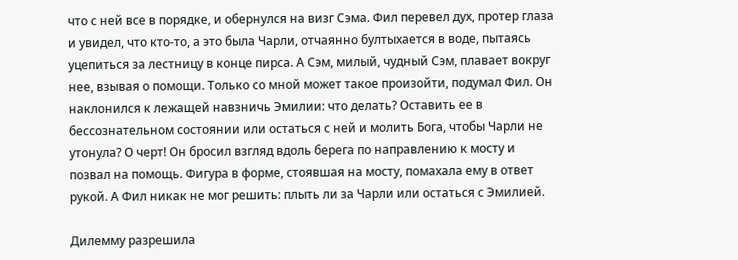что с ней все в порядке, и обернулся на визг Сэма. Фил перевел дух, протер глаза и увидел, что кто-то, а это была Чарли, отчаянно бултыхается в воде, пытаясь уцепиться за лестницу в конце пирса. А Сэм, милый, чудный Сэм, плавает вокруг нее, взывая о помощи. Только со мной может такое произойти, подумал Фил. Он наклонился к лежащей навзничь Эмилии: что делать? Оставить ее в бессознательном состоянии или остаться с ней и молить Бога, чтобы Чарли не утонула? О черт! Он бросил взгляд вдоль берега по направлению к мосту и позвал на помощь. Фигура в форме, стоявшая на мосту, помахала ему в ответ рукой. А Фил никак не мог решить: плыть ли за Чарли или остаться с Эмилией.

Дилемму разрешила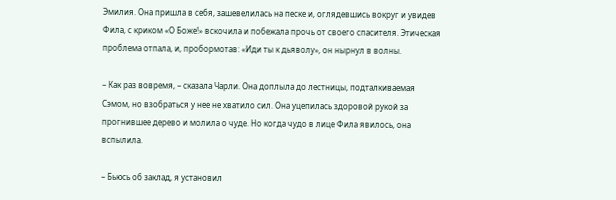Эмилия. Она пришла в себя, зашевелилась на песке и, оглядевшись вокруг и увидев Фила, с криком «О Боже!» вскочила и побежала прочь от своего спасителя. Этическая проблема отпала, и, пробормотав: «Иди ты к дьяволу», он нырнул в волны.

– Как раз вовремя, – сказала Чарли. Она доплыла до лестницы, подталкиваемая Сэмом, но взобраться у нее не хватило сил. Она уцепилась здоровой рукой за прогнившее дерево и молила о чуде. Но когда чудо в лице Фила явилось, она вспылила.

– Бьюсь об заклад, я установил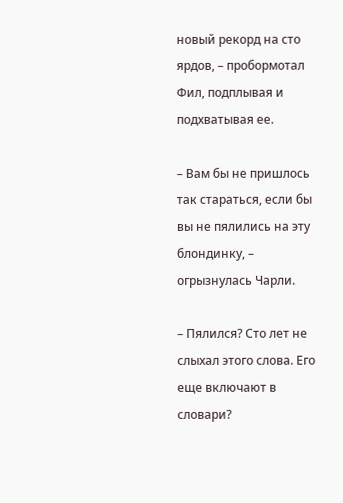новый рекорд на сто ярдов, – пробормотал Фил, подплывая и подхватывая ее.

– Вам бы не пришлось так стараться, если бы вы не пялились на эту блондинку, – огрызнулась Чарли.

– Пялился? Сто лет не слыхал этого слова. Его еще включают в словари?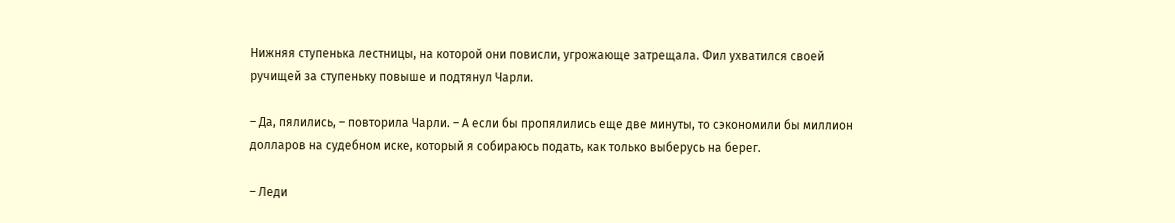Нижняя ступенька лестницы, на которой они повисли, угрожающе затрещала. Фил ухватился своей ручищей за ступеньку повыше и подтянул Чарли.

– Да, пялились, – повторила Чарли. – А если бы пропялились еще две минуты, то сэкономили бы миллион долларов на судебном иске, который я собираюсь подать, как только выберусь на берег.

– Леди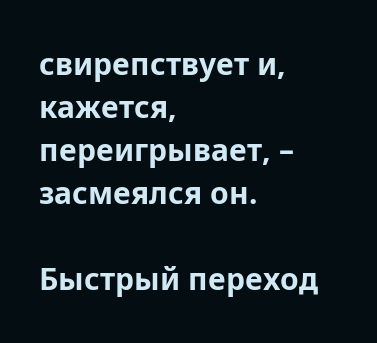свирепствует и, кажется, переигрывает, – засмеялся он.

Быстрый переход